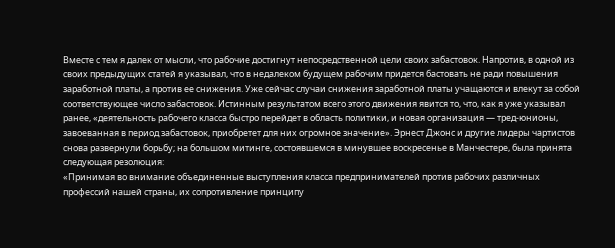Вместе с тем я далек от мысли, что рабочие достигнут непосредственной цели своих забастовок. Напротив, в одной из своих предыдущих статей я указывал, что в недалеком будущем рабочим придется бастовать не ради повышения заработной платы, а против ее снижения. Уже сейчас случаи снижения заработной платы учащаются и влекут за собой соответствующее число забастовок. Истинным результатом всего этого движения явится то, что, как я уже указывал ранее, «деятельность рабочего класса быстро перейдет в область политики, и новая организация — тред-юнионы, завоеванная в период забастовок, приобретет для них огромное значение». Эрнест Джонс и другие лидеры чартистов снова развернули борьбу; на большом митинге, состоявшемся в минувшее воскресенье в Манчестере, была принята следующая резолюция:
«Принимая во внимание объединенные выступления класса предпринимателей против рабочих различных профессий нашей страны, их сопротивление принципу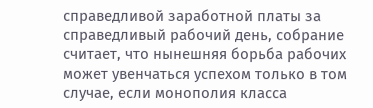справедливой заработной платы за справедливый рабочий день, собрание считает, что нынешняя борьба рабочих может увенчаться успехом только в том случае, если монополия класса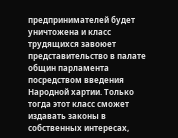предпринимателей будет уничтожена и класс трудящихся завоюет представительство в палате общин парламента посредством введения Народной хартии. Только тогда этот класс сможет издавать законы в собственных интересах,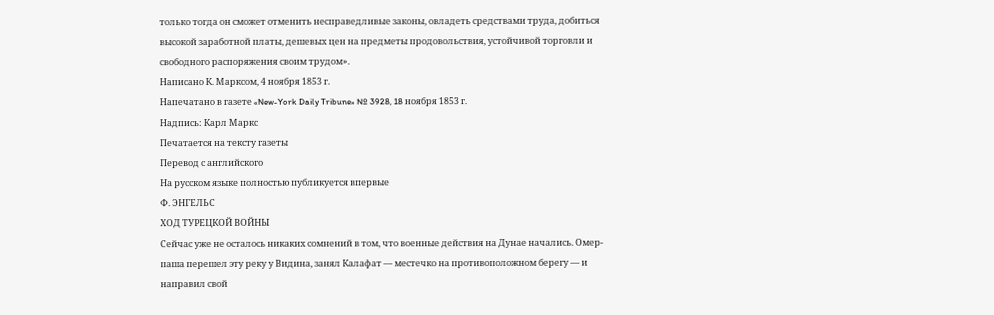только тогда он сможет отменить несправедливые законы, овладеть средствами труда, добиться высокой заработной платы, дешевых цен на предметы продовольствия, устойчивой торговли и свободного распоряжения своим трудом».
Написано К. Марксом, 4 ноября 1853 г.
Напечатано в газете «New-York Daily Tribune» № 3928, 18 ноября 1853 г.
Надпись: Карл Маркс
Печатается на тексту газеты
Перевод с английского
На русском языке полностью публикуется впервые
Ф. ЭНГЕЛЬС
ХОД ТУРЕЦКОЙ ВОЙНЫ
Сейчас уже не осталось никаких сомнений в том, что военные действия на Дунае начались. Омер-паша перешел эту реку у Видина, занял Калафат — местечко на противоположном берегу — и направил свой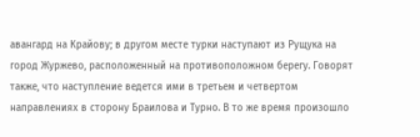авангард на Крайову; в другом месте турки наступают из Рущука на город Журжево, расположенный на противоположном берегу. Говорят также, что наступление ведется ими в третьем и четвертом направлениях в сторону Браилова и Турно. В то же время произошло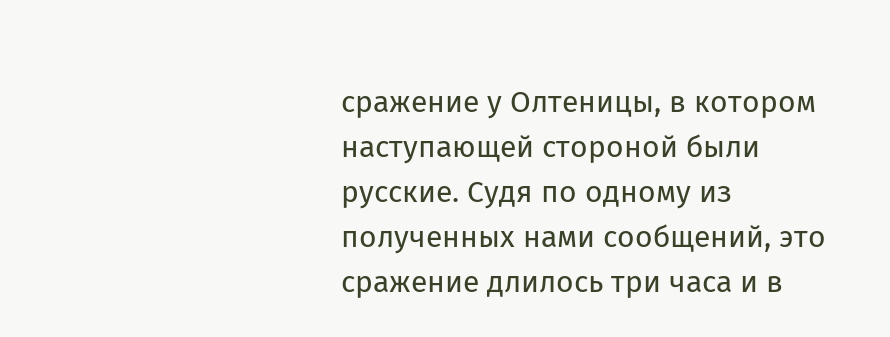сражение у Олтеницы, в котором наступающей стороной были русские. Судя по одному из полученных нами сообщений, это сражение длилось три часа и в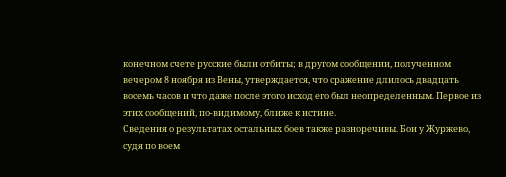конечном счете русские были отбиты; в другом сообщении, полученном вечером 8 ноября из Вены, утверждается, что сражение длилось двадцать восемь часов и что даже после этого исход его был неопределенным. Первое из этих сообщений, по-видимому, ближе к истине.
Сведения о результатах остальных боев также разноречивы. Бои у Журжево, судя по воем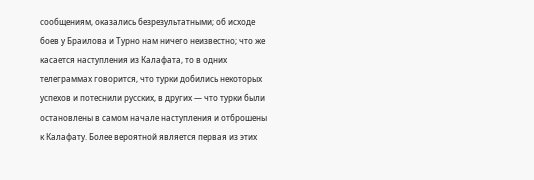сообщениям, оказались безрезультатными; об исходе боев у Браилова и Турно нам ничего неизвестно; что же касается наступления из Калафата, то в одних телеграммах говорится, что турки добились некоторых успехов и потеснили русских, в других — что турки были остановлены в самом начале наступления и отброшены к Калафату. Более вероятной является первая из этих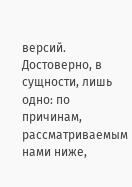версий.
Достоверно, в сущности, лишь одно: по причинам, рассматриваемым нами ниже,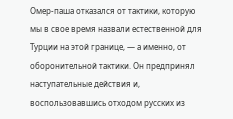Омер-паша отказался от тактики, которую мы в свое время назвали естественной для Турции на этой границе, — а именно, от оборонительной тактики. Он предпринял наступательные действия и, воспользовавшись отходом русских из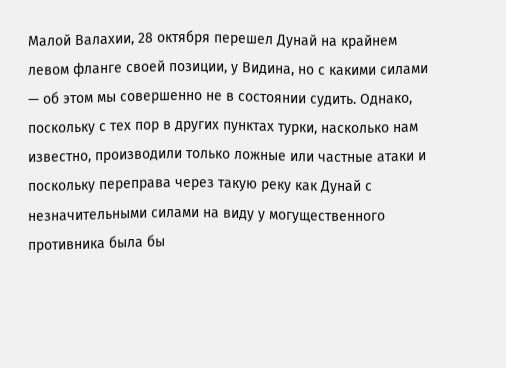Малой Валахии, 28 октября перешел Дунай на крайнем левом фланге своей позиции, у Видина, но с какими силами — об этом мы совершенно не в состоянии судить. Однако, поскольку с тех пор в других пунктах турки, насколько нам известно, производили только ложные или частные атаки и поскольку переправа через такую реку как Дунай с незначительными силами на виду у могущественного противника была бы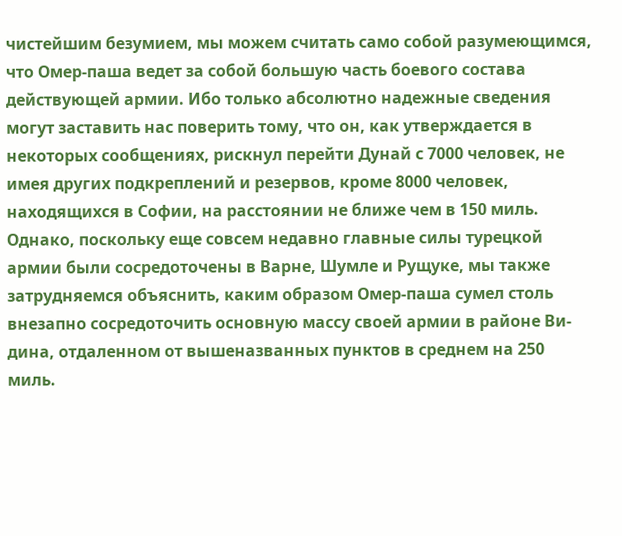чистейшим безумием, мы можем считать само собой разумеющимся, что Омер-паша ведет за собой большую часть боевого состава действующей армии. Ибо только абсолютно надежные сведения могут заставить нас поверить тому, что он, как утверждается в некоторых сообщениях, рискнул перейти Дунай с 7000 человек, не имея других подкреплений и резервов, кроме 8000 человек, находящихся в Софии, на расстоянии не ближе чем в 150 миль. Однако, поскольку еще совсем недавно главные силы турецкой армии были сосредоточены в Варне, Шумле и Рущуке, мы также затрудняемся объяснить, каким образом Омер-паша сумел столь внезапно сосредоточить основную массу своей армии в районе Ви-дина, отдаленном от вышеназванных пунктов в среднем на 250 миль.